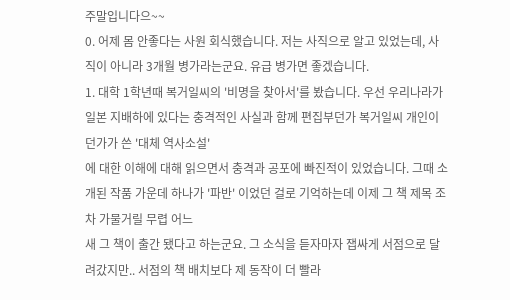주말입니다으~~
0. 어제 몸 안좋다는 사원 회식했습니다. 저는 사직으로 알고 있었는데, 사직이 아니라 3개월 병가라는군요. 유급 병가면 좋겠습니다.
1. 대학 1학년때 복거일씨의 '비명을 찾아서'를 봤습니다. 우선 우리나라가 일본 지배하에 있다는 충격적인 사실과 함께 편집부던가 복거일씨 개인이던가가 쓴 '대체 역사소설'
에 대한 이해에 대해 읽으면서 충격과 공포에 빠진적이 있었습니다. 그때 소개된 작품 가운데 하나가 '파반' 이었던 걸로 기억하는데 이제 그 책 제목 조차 가물거릴 무렵 어느
새 그 책이 출간 됐다고 하는군요. 그 소식을 듣자마자 잽싸게 서점으로 달려갔지만.. 서점의 책 배치보다 제 동작이 더 빨라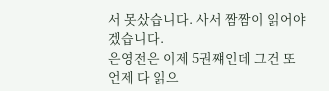서 못샀습니다. 사서 짬짬이 읽어야 겠습니다.
은영전은 이제 5권쨰인데 그건 또 언제 다 읽으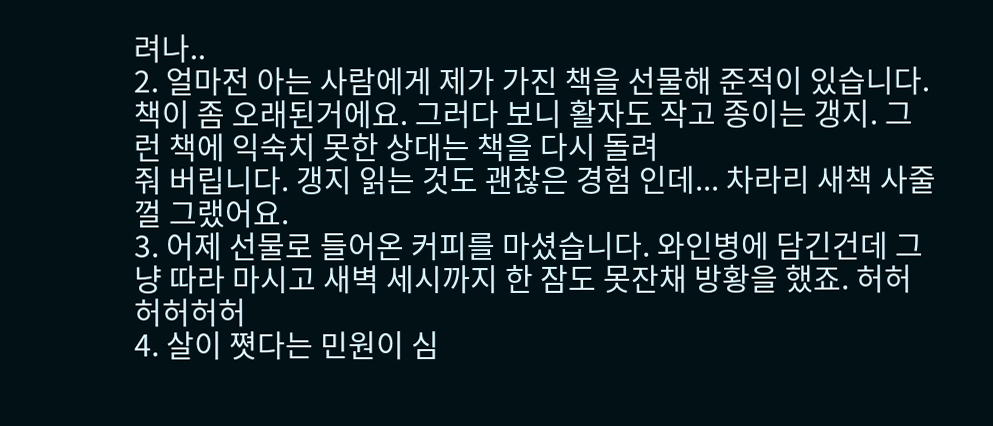려나..
2. 얼마전 아는 사람에게 제가 가진 책을 선물해 준적이 있습니다. 책이 좀 오래된거에요. 그러다 보니 활자도 작고 종이는 갱지. 그런 책에 익숙치 못한 상대는 책을 다시 돌려
줘 버립니다. 갱지 읽는 것도 괜찮은 경험 인데... 차라리 새책 사줄껄 그랬어요.
3. 어제 선물로 들어온 커피를 마셨습니다. 와인병에 담긴건데 그냥 따라 마시고 새벽 세시까지 한 잠도 못잔채 방황을 했죠. 허허허허허허
4. 살이 쪗다는 민원이 심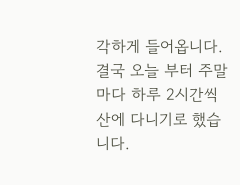각하게 들어옵니다. 결국 오늘 부터 주말마다 하루 2시간씩 산에 다니기로 했습니다.